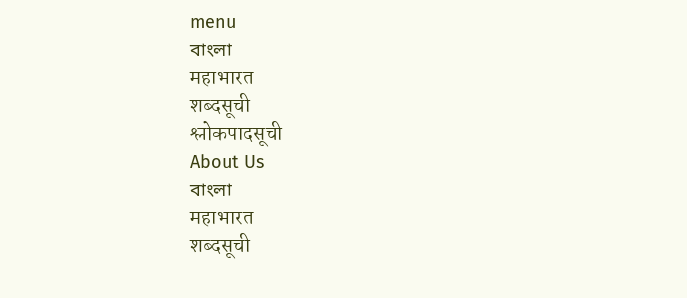menu
বাংলা
महाभारत
शब्दसूची
श्लोकपादसूची
About Us
বাংলা
महाभारत
शब्दसूची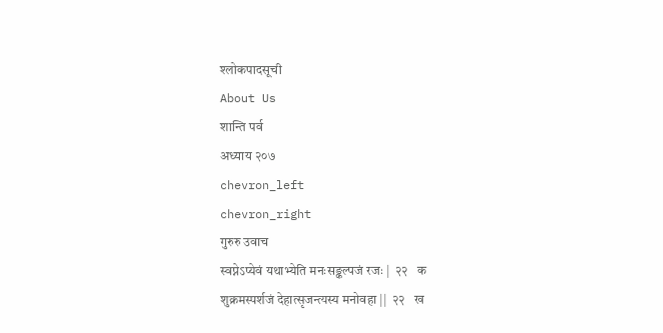श्लोकपादसूची
About Us
शान्ति पर्व
अध्याय २०७
chevron_left
chevron_right
गुरुरु उवाच
स्वप्नेऽप्येवं यथाभ्येति मनःसङ्कल्पजं रजः |  २२   क
शुक्रमस्पर्शजं देहात्सृजन्त्यस्य मनोवहा ||  २२   ख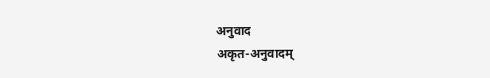अनुवाद
अकृत-अनुवादम्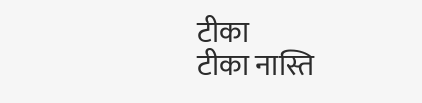टीका
टीका नास्ति